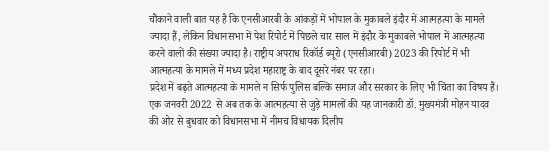चौंकाने वाली बात यह है कि एनसीआरबी के आंकड़ों में भोपाल के मुकाबले इंदौर में आत्महत्या के मामले ज्यादा हैं, लेकिन विधानसभा में पेश रिपोर्ट में पिछले चार साल में इंदौर के मुकाबले भोपाल में आत्महत्या करने वालों की संख्या ज्यादा है। राष्ट्रीय अपराध रिकॉर्ड ब्यूरो (एनसीआरबी) 2023 की रिपोर्ट में भी आत्महत्या के मामले में मध्य प्रदेश महाराष्ट्र के बाद दूसरे नंबर पर रहा।
प्रदेश में बढ़ते आत्महत्या के मामले न सिर्फ पुलिस बल्कि समाज और सरकार के लिए भी चिंता का विषय हैं। एक जनवरी 2022 से अब तक के आत्महत्या से जुड़े मामलों की यह जानकारी डॉ. मुख्यमंत्री मोहन यादव की ओर से बुधवार को विधानसभा में नीमच विधायक दिलीप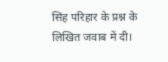सिंह परिहार के प्रश्न के लिखित जवाब में दी।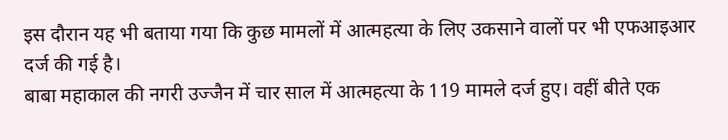इस दौरान यह भी बताया गया कि कुछ मामलों में आत्महत्या के लिए उकसाने वालों पर भी एफआइआर दर्ज की गई है।
बाबा महाकाल की नगरी उज्जैन में चार साल में आत्महत्या के 119 मामले दर्ज हुए। वहीं बीते एक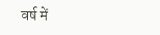वर्ष में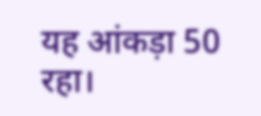यह आंकड़ा 50 रहा।